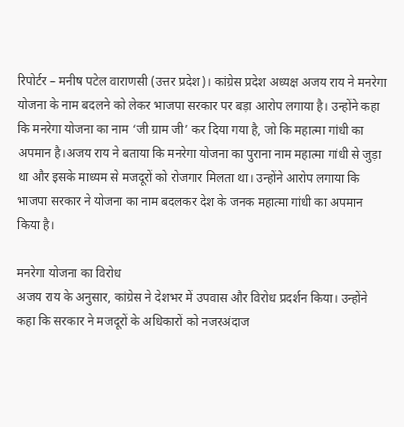रिपोर्टर – मनीष पटेल वाराणसी (उत्तर प्रदेश)। कांग्रेस प्रदेश अध्यक्ष अजय राय ने मनरेगा योजना के नाम बदलने को लेकर भाजपा सरकार पर बड़ा आरोप लगाया है। उन्होंने कहा कि मनरेगा योजना का नाम ‘जी ग्राम जी’ कर दिया गया है, जो कि महात्मा गांधी का अपमान है।अजय राय ने बताया कि मनरेगा योजना का पुराना नाम महात्मा गांधी से जुड़ा था और इसके माध्यम से मजदूरों को रोजगार मिलता था। उन्होंने आरोप लगाया कि भाजपा सरकार ने योजना का नाम बदलकर देश के जनक महात्मा गांधी का अपमान किया है।

मनरेगा योजना का विरोध
अजय राय के अनुसार, कांग्रेस ने देशभर में उपवास और विरोध प्रदर्शन किया। उन्होंने कहा कि सरकार ने मजदूरों के अधिकारों को नजरअंदाज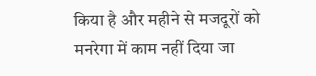किया है और महीने से मजदूरों को मनरेगा में काम नहीं दिया जा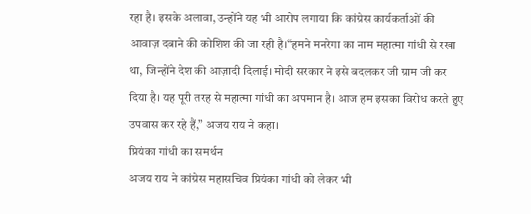रहा है। इसके अलावा, उन्होंने यह भी आरोप लगाया कि कांग्रेस कार्यकर्ताओं की आवाज़ दबाने की कोशिश की जा रही है।“हमने मनरेगा का नाम महात्मा गांधी से रखा था, जिन्होंने देश की आज़ादी दिलाई। मोदी सरकार ने इसे बदलकर जी ग्राम जी कर दिया है। यह पूरी तरह से महात्मा गांधी का अपमान है। आज हम इसका विरोध करते हुए उपवास कर रहे हैं,” अजय राय ने कहा।
प्रियंका गांधी का समर्थन
अजय राय ने कांग्रेस महासचिव प्रियंका गांधी को लेकर भी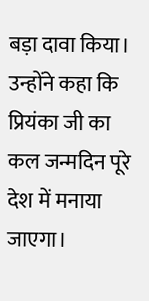बड़ा दावा किया। उन्होंने कहा कि प्रियंका जी का कल जन्मदिन पूरे देश में मनाया जाएगा।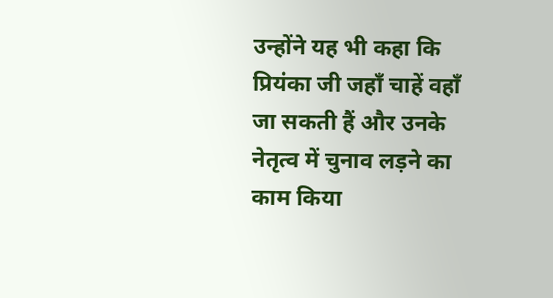उन्होंने यह भी कहा कि प्रियंका जी जहाँ चाहें वहाँ जा सकती हैं और उनके नेतृत्व में चुनाव लड़ने का काम किया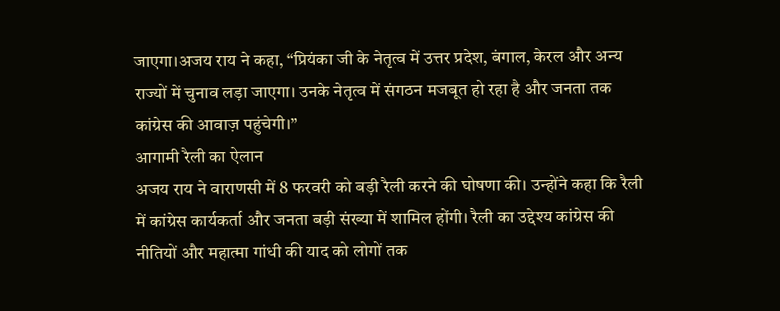जाएगा।अजय राय ने कहा, “प्रियंका जी के नेतृत्व में उत्तर प्रदेश, बंगाल, केरल और अन्य राज्यों में चुनाव लड़ा जाएगा। उनके नेतृत्व में संगठन मजबूत हो रहा है और जनता तक कांग्रेस की आवाज़ पहुंचेगी।”
आगामी रैली का ऐलान
अजय राय ने वाराणसी में 8 फरवरी को बड़ी रैली करने की घोषणा की। उन्होंने कहा कि रैली में कांग्रेस कार्यकर्ता और जनता बड़ी संख्या में शामिल होंगी। रैली का उद्देश्य कांग्रेस की नीतियों और महात्मा गांधी की याद को लोगों तक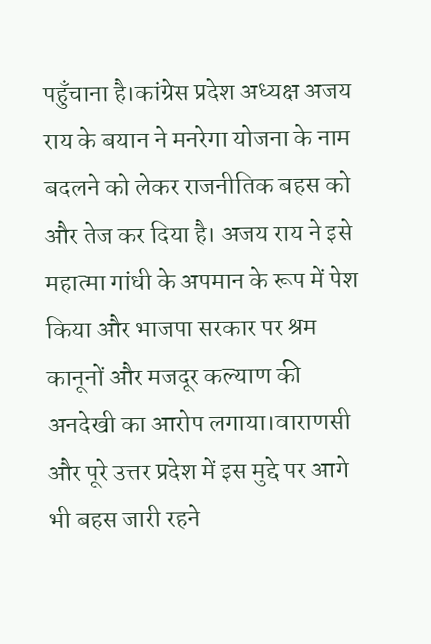पहुँचाना है।कांग्रेस प्रदेश अध्यक्ष अजय राय के बयान ने मनरेगा योजना के नाम बदलने को लेकर राजनीतिक बहस को और तेज कर दिया है। अजय राय ने इसे महात्मा गांधी के अपमान के रूप में पेश किया और भाजपा सरकार पर श्रम कानूनों और मजदूर कल्याण की अनदेखी का आरोप लगाया।वाराणसी और पूरे उत्तर प्रदेश में इस मुद्दे पर आगे भी बहस जारी रहने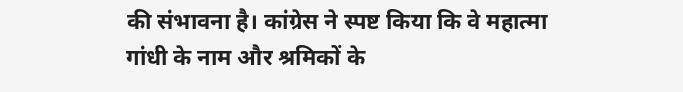की संभावना है। कांग्रेस ने स्पष्ट किया कि वे महात्मा गांधी के नाम और श्रमिकों के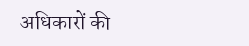अधिकारों की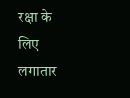रक्षा के लिए लगातार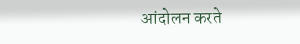आंदोलन करते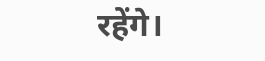रहेंगे।